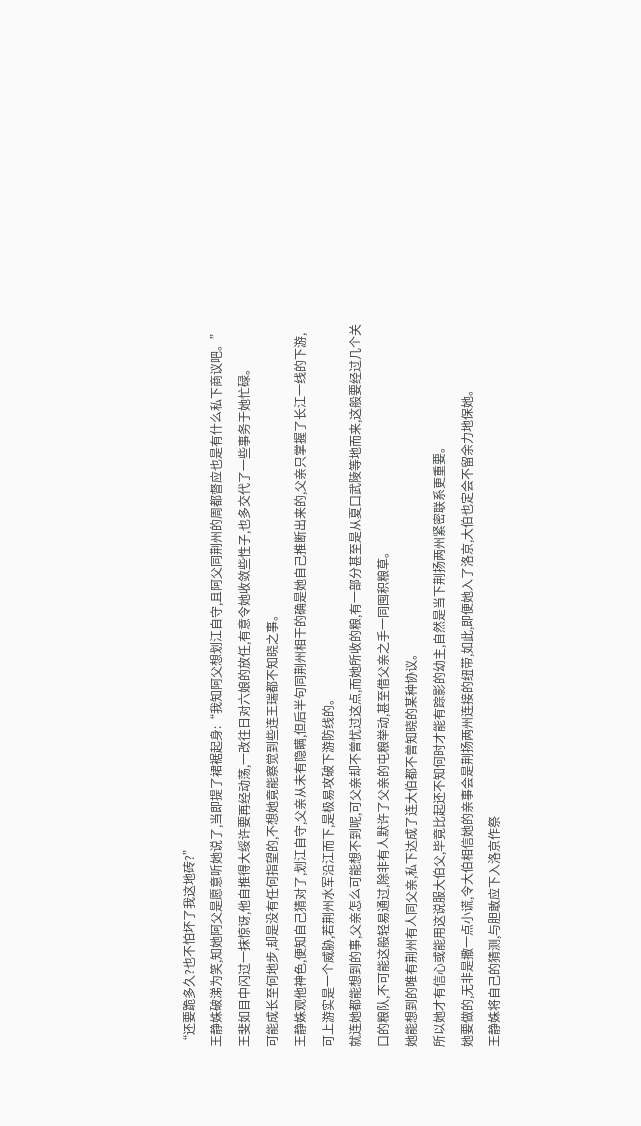“还要跪多久?也不怕坏了我这地砖?”
王静姝破涕为笑,知她阿父是愿意听她说了,当即提了裙裾起身:“我知阿父想划江自守,且阿父同荆州的周都督应也是有什么私下商议吧。”
王斐如目中闪过一抹惊讶,他自推得大绥许要再经动荡,一改往日对六娘的放任,有意令她收敛些性子,也多交代了一些事务于她忙碌。
可能成长至何地步,却是没有任何指望的,不想她竟能察觉到些连王瑞都不知晓之事。
王静姝观他神色,便知自己猜对了,划江自守,父亲从未有隐瞒,但后半句同荆州相干的确是她自己推断出来的,父亲只掌握了长江一线的下游,可上游实是一个威胁,若荆州水军沿江而下,是极易攻破下游防线的。
就连她都能想到的事,父亲怎么可能想不到呢,可父亲却不曾忧过这点,而她所收的粮,有一部分甚至是从夏口武陵等地而来,这般要经过几个关口的粮队,不可能这般轻易通过,除非有人默许了父亲的屯粮举动,甚至借父亲之手一同囤积粮草。
她能想到的唯有荆州有人同父亲,私下达成了连大伯都不曾知晓的某种协议。
所以她才有信心或能用这说服大伯父,毕竟比起还不知何时才能有踪影的幼主,自然是当下荆扬两州紧密联系更重要。
她要做的,无非是撒一点小谎,令大伯相信她的亲事会是荆扬两州连接的纽带,如此,即便她入了洛京,大伯也定会不留余力地保她。
王静姝将自己的猜测,与胆敢应下入洛京作祭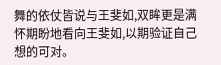舞的依仗皆说与王斐如,双眸更是满怀期盼地看向王斐如,以期验证自己想的可对。